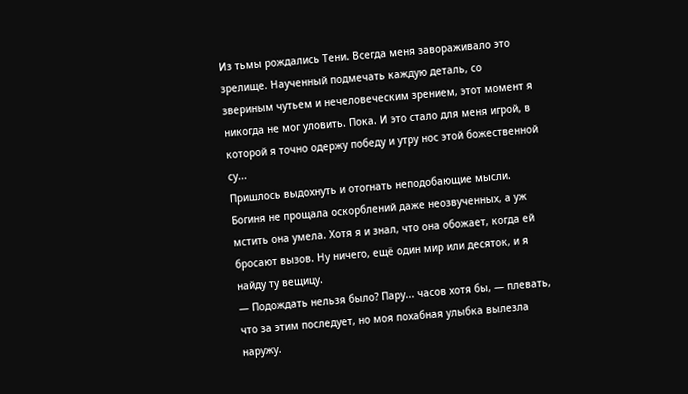Из тьмы рождались Тени. Всегда меня завораживало это зрелище. Наученный подмечать каждую деталь, со звериным чутьем и нечеловеческим зрением, этот момент я никогда не мог уловить. Пока. И это стало для меня игрой, в которой я точно одержу победу и утру нос этой божественной су...
Пришлось выдохнуть и отогнать неподобающие мысли. Богиня не прощала оскорблений даже неозвученных, а уж мстить она умела. Хотя я и знал, что она обожает, когда ей бросают вызов. Ну ничего, ещё один мир или десяток, и я найду ту вещицу.
— Подождать нельзя было? Пару... часов хотя бы, — плевать, что за этим последует, но моя похабная улыбка вылезла наружу.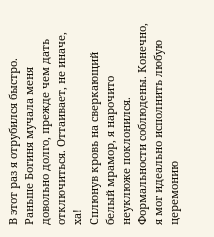В этот раз я отрубился быстро. Раньше Богиня мучала меня довольно долго, прежде чем дать отключиться. Оттаивает, не иначе, ха!
Сплюнув кровь на сверкающий белый мрамор, я нарочито неуклюже поклонился. Формальности соблюдены. Конечно, я мог идеально исполнить любую церемонию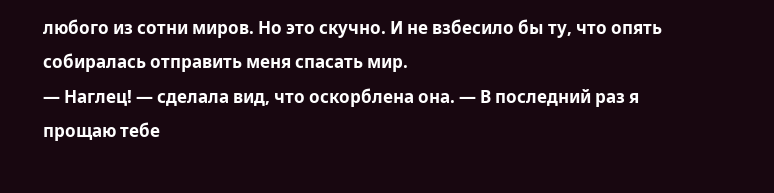любого из сотни миров. Но это скучно. И не взбесило бы ту, что опять собиралась отправить меня спасать мир.
— Наглец! — сделала вид, что оскорблена она. — В последний раз я прощаю тебе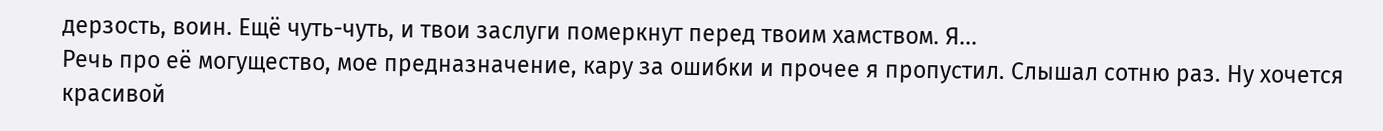дерзость, воин. Ещё чуть-чуть, и твои заслуги померкнут перед твоим хамством. Я...
Речь про её могущество, мое предназначение, кару за ошибки и прочее я пропустил. Слышал сотню раз. Ну хочется красивой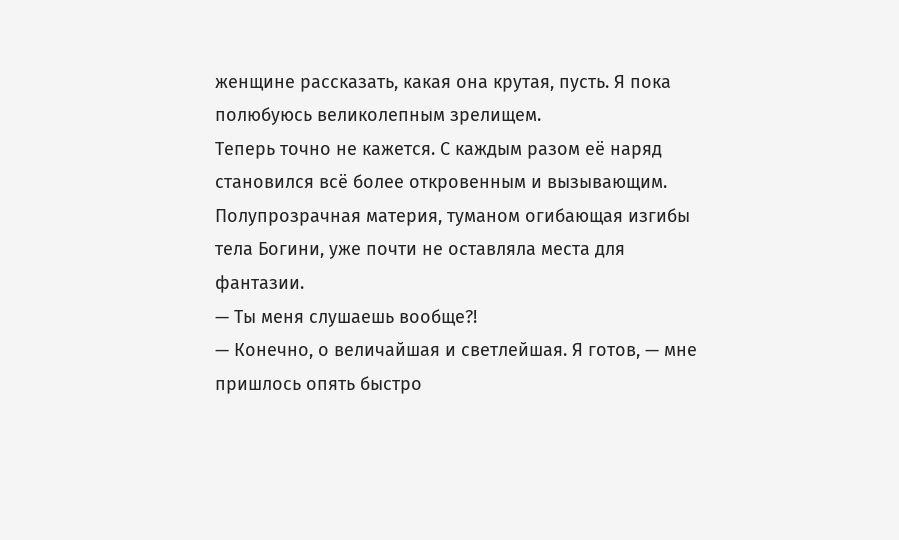женщине рассказать, какая она крутая, пусть. Я пока полюбуюсь великолепным зрелищем.
Теперь точно не кажется. С каждым разом её наряд становился всё более откровенным и вызывающим. Полупрозрачная материя, туманом огибающая изгибы тела Богини, уже почти не оставляла места для фантазии.
— Ты меня слушаешь вообще?!
— Конечно, о величайшая и светлейшая. Я готов, — мне пришлось опять быстро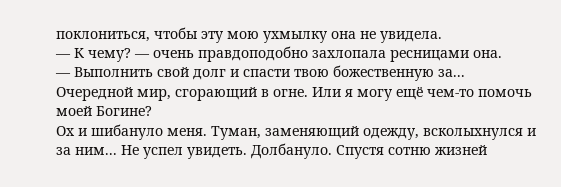поклониться, чтобы эту мою ухмылку она не увидела.
— К чему? — очень правдоподобно захлопала ресницами она.
— Выполнить свой долг и спасти твою божественную за... Очередной мир, сгорающий в огне. Или я могу ещё чем-то помочь моей Богине?
Ох и шибануло меня. Туман, заменяющий одежду, всколыхнулся и за ним... Не успел увидеть. Долбануло. Спустя сотню жизней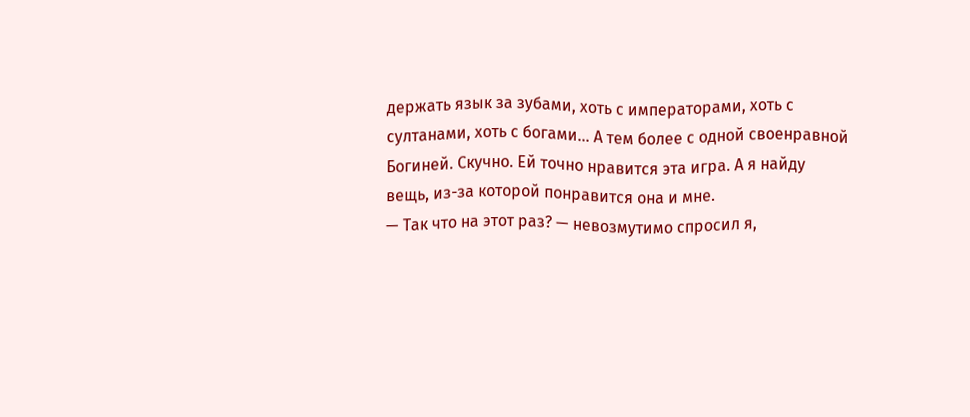держать язык за зубами, хоть с императорами, хоть с султанами, хоть с богами... А тем более с одной своенравной Богиней. Скучно. Ей точно нравится эта игра. А я найду вещь, из-за которой понравится она и мне.
— Так что на этот раз? — невозмутимо спросил я,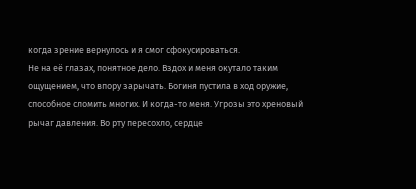когда зрение вернулось и я смог сфокусироваться.
Не на её глазах, понятное дело. Вздох и меня окутало таким ощущением, что впору зарычать. Богиня пустила в ход оружие, способное сломить многих. И когда-то меня. Угрозы это хреновый рычаг давления. Во рту пересохло, сердце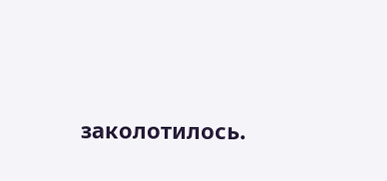заколотилось.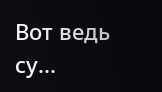Вот ведь су...